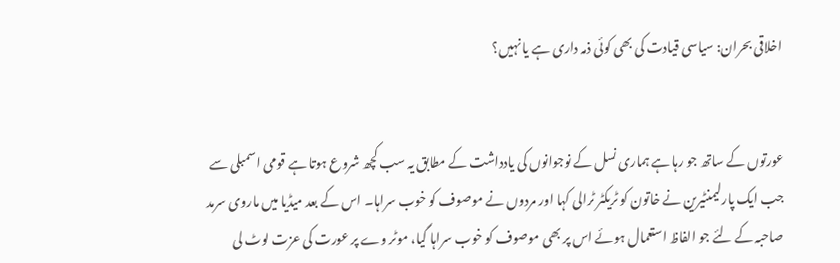اخلاقی بحران: سیاسی قیادت کی بھی کوئی ذمہ داری ہے یا نہیں؟


عورتوں کے ساتھ جو رہا ہے ہماری نسل کے نوجوانوں کی یادداشت کے مطابق یہ سب کچھ شروع ہوتا ہے قومی اسمبلی سے جب ایک پارلیمنٹیرین نے خاتون کو ٹریکٹر ٹرالی کہا اور مردوں نے موصوف کو خوب سراہا۔ اس کے بعد میڈیا میں ماروی سرمد صاحبہ کے لئے جو الفاظ استعمال ہوئے اس پر بھی موصوف کو خوب سراہا گیا، موٹر وے پر عورت کی عزت لوٹ لی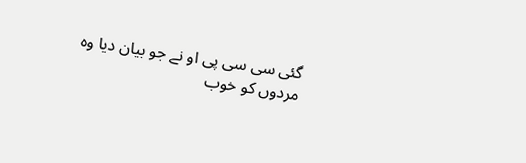گئی سی سی پی او نے جو بیان دیا وہ مردوں کو خوب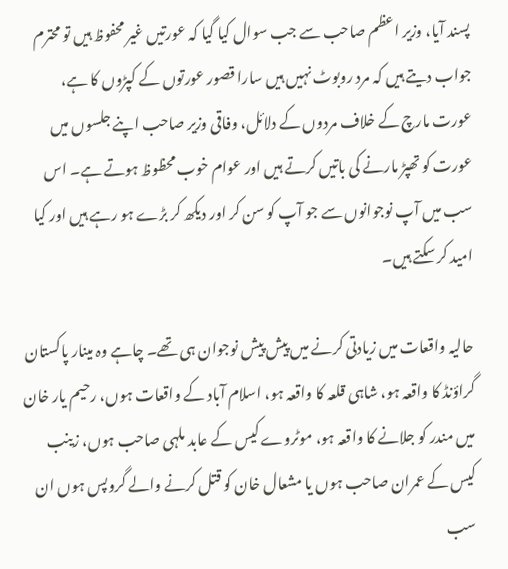پسند آیا، وزیر اعظم صاحب سے جب سوال کیا گیا کہ عورتیں غیر محفوظ ہیں تو محترم جواب دیتے ہیں کہ مرد روبوٹ نہیں ہیں سارا قصور عورتوں کے کپڑوں کا ہے، عورت مارچ کے خلاف مردوں کے دلائل، وفاقی وزیر صاحب اپنے جلسوں میں عورت کو تھپڑ مارنے کی باتیں کرتے ہیں اور عوام خوب محظوظ ہوتے ہے۔ اس سب میں آپ نوجوانوں سے جو آپ کو سن کر اور دیکھ کر بڑے ہو رہے ہیں اور کیا امید کر سکتے ہیں۔

حالیہ واقعات میں زیادتی کرنے میں پیش پیش نوجوان ہی تھے۔ چاہے وہ مینار پاکستان گراؤنڈ کا واقعہ ہو، شاہی قلعہ کا واقعہ ہو، اسلام آباد کے واقعات ہوں، رحیم یار خان میں مندر کو جلانے کا واقعہ ہو، موٹروے کیس کے عابد ملہی صاحب ہوں، زینب کیس کے عمران صاحب ہوں یا مشعال خان کو قتل کرنے والے گروپس ہوں ان سب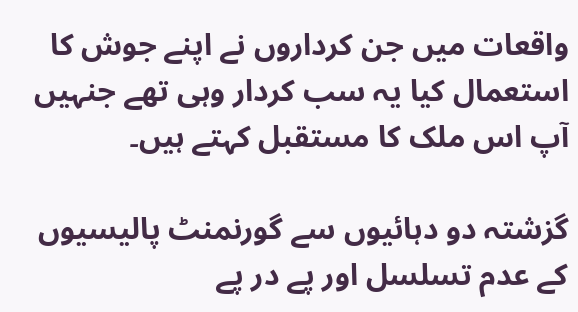واقعات میں جن کرداروں نے اپنے جوش کا استعمال کیا یہ سب کردار وہی تھے جنہیں آپ اس ملک کا مستقبل کہتے ہیں۔

گزشتہ دو دہائیوں سے گورنمنٹ پالیسیوں کے عدم تسلسل اور پے در پے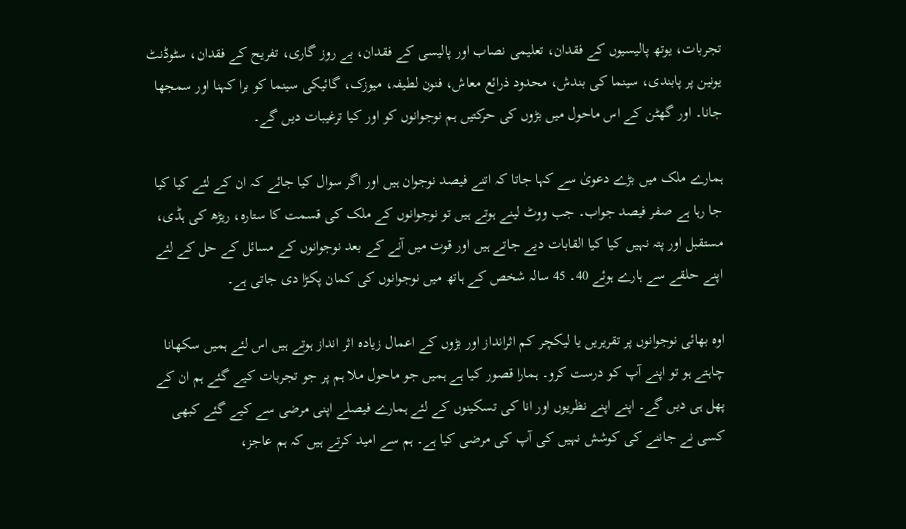تجربات، یوتھ پالیسیوں کے فقدان، تعلیمی نصاب اور پالیسی کے فقدان، بے روز گاری، تفریح کے فقدان، سٹوڈنٹ یونین پر پابندی، سینما کی بندش، محدود ذرائع معاش، فنون لطیفہ، میوزک، گائیکی سینما کو برا کہنا اور سمجھا جانا۔ اور گھٹن کے اس ماحول میں بڑوں کی حرکتیں ہم نوجوانوں کو اور کیا ترغیبات دیں گے۔

ہمارے ملک میں بڑے دعویٰ سے کہا جاتا کہ اتنے فیصد نوجوان ہیں اور اگر سوال کیا جائے کہ ان کے لئے کیا کیا جا رہا ہے صفر فیصد جواب۔ جب ووٹ لینے ہوتے ہیں تو نوجوانوں کے ملک کی قسمت کا ستارہ، ریڑھ کی ہڈی، مستقبل اور پتہ نہیں کیا کیا القابات دیے جاتے ہیں اور قوت میں آنے کے بعد نوجوانوں کے مسائل کے حل کے لئے اپنے حلقے سے ہارے ہوئے 40۔ 45 سالہ شخص کے ہاتھ میں نوجوانوں کی کمان پکڑا دی جاتی ہے۔

اوہ بھائی نوجوانوں پر تقریریں یا لیکچر کم اثرانداز اور بڑوں کے اعمال زیادہ اثر انداز ہوتے ہیں اس لئے ہمیں سکھانا چاہتے ہو تو اپنے آپ کو درست کرو۔ ہمارا قصور کیا ہے ہمیں جو ماحول ملا ہم پر جو تجربات کیے گئے ہم ان کے پھل ہی دیں گے۔ اپنے اپنے نظریوں اور انا کی تسکینوں کے لئے ہمارے فیصلے اپنی مرضی سے کیے گئے کبھی کسی نے جاننے کی کوشش نہیں کی آپ کی مرضی کیا ہے۔ ہم سے امید کرتے ہیں کہ ہم عاجز،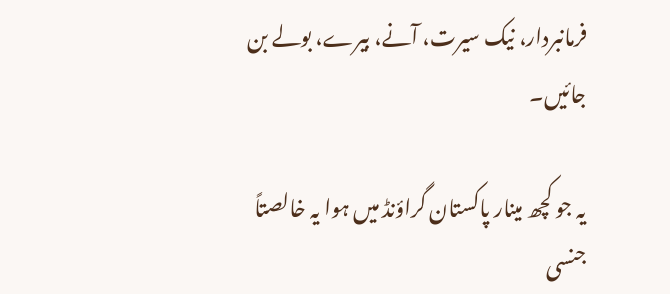فرمانبردار، نیک سیرت، آنے، بیرے، بولے بن جائیں۔

یہ جو کچھ مینار پاکستان گراؤنڈ میں ہوا یہ خالصتاً جنسی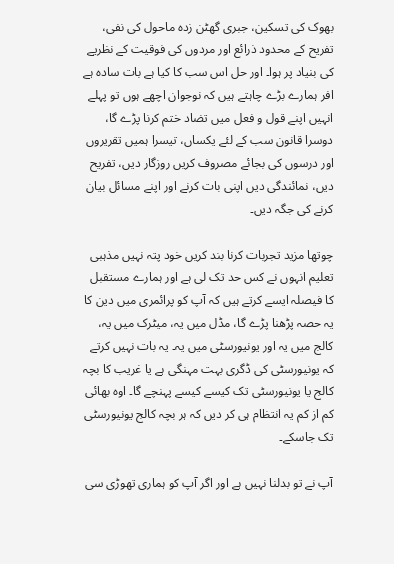بھوک کی تسکین، جبری گھٹن زدہ ماحول کی نفی، تفریح کے محدود ذرائع اور مردوں کی فوقیت کے نظریے کی بنیاد پر ہوا۔ اور حل اس سب کا کیا ہے بات سادہ ہے افر ہمارے بڑے چاہتے ہیں کہ نوجوان اچھے ہوں تو پہلے انہیں اپنے قول و فعل میں تضاد ختم کرنا پڑے گا، دوسرا قانون سب کے لئے یکساں، تیسرا ہمیں تقریروں اور درسوں کی بجائے مصروف کریں روزگار دیں، تفریح دیں، نمائندگی دیں اپنی بات کرنے اور اپنے مسائل بیان کرنے کی جگہ دیں۔

چوتھا مزید تجربات کرنا بند کریں خود پتہ نہیں مذہبی تعلیم انہوں نے کس حد تک لی ہے اور ہمارے مستقبل کا فیصلہ ایسے کرتے ہیں کہ آپ کو پرائمری میں دین کا یہ حصہ پڑھنا پڑے گا، مڈل میں یہ، میٹرک میں یہ، کالج میں یہ اور یونیورسٹی میں یہ۔ یہ بات نہیں کرتے کہ یونیورسٹی کی ڈگری بہت مہنگی ہے یا غریب کا بچہ کالج یا یونیورسٹی تک کیسے کیسے پہنچے گا۔ اوہ بھائی کم از کم یہ انتظام ہی کر دیں کہ ہر بچہ کالج یونیورسٹی تک جاسکے۔

آپ نے تو بدلنا نہیں ہے اور اگر آپ کو ہماری تھوڑی سی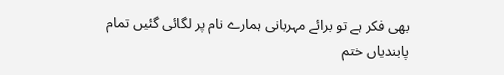بھی فکر ہے تو برائے مہربانی ہمارے نام پر لگائی گئیں تمام پابندیاں ختم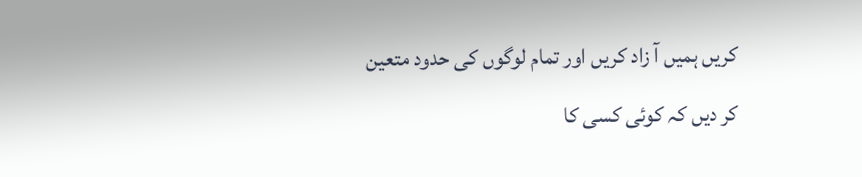کریں ہمیں آ زاد کریں اور تمام لوگوں کی حدود متعین کر دیں کہ کوئی کسی کا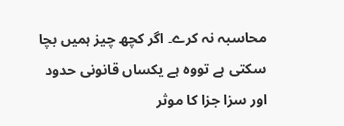محاسبہ نہ کرے۔ اگر کچھ چیز ہمیں بچا سکتی ہے تووہ ہے یکساں قانونی حدود اور سزا جزا کا موثر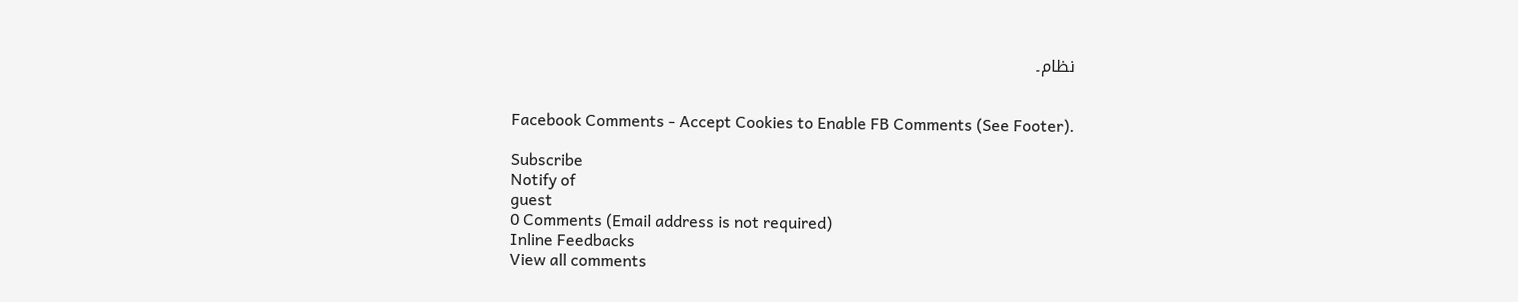نظام۔


Facebook Comments - Accept Cookies to Enable FB Comments (See Footer).

Subscribe
Notify of
guest
0 Comments (Email address is not required)
Inline Feedbacks
View all comments